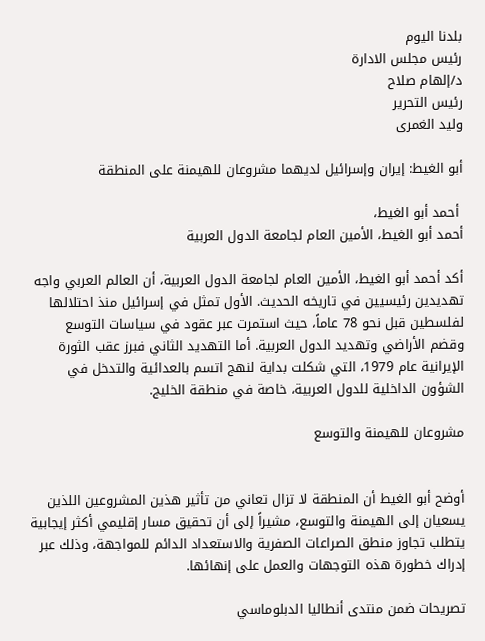بلدنا اليوم
رئيس مجلس الادارة
د/إلهام صلاح
رئيس التحرير
وليد الغمرى

أبو الغيط: إيران وإسرائيل لديهما مشروعان للهيمنة على المنطقة

 أحمد أبو الغيط،
أحمد أبو الغيط، الأمين العام لجامعة الدول العربية

أكد أحمد أبو الغيط، الأمين العام لجامعة الدول العربية، أن العالم العربي واجه تهديدين رئيسيين في تاريخه الحديث. الأول تمثل في إسرائيل منذ احتلالها لفلسطين قبل نحو 78 عاماً، حيث استمرت عبر عقود في سياسات التوسع وقضم الأراضي وتهديد الدول العربية. أما التهديد الثاني فبرز عقب الثورة الإيرانية عام 1979، التي شكلت بداية لنهج اتسم بالعدائية والتدخل في الشؤون الداخلية للدول العربية، خاصة في منطقة الخليج.

مشروعان للهيمنة والتوسع


أوضح أبو الغيط أن المنطقة لا تزال تعاني من تأثير هذين المشروعين اللذين يسعيان إلى الهيمنة والتوسع، مشيراً إلى أن تحقيق مسار إقليمي أكثر إيجابية يتطلب تجاوز منطق الصراعات الصفرية والاستعداد الدائم للمواجهة، وذلك عبر إدراك خطورة هذه التوجهات والعمل على إنهائها.

تصريحات ضمن منتدى أنطاليا الدبلوماسي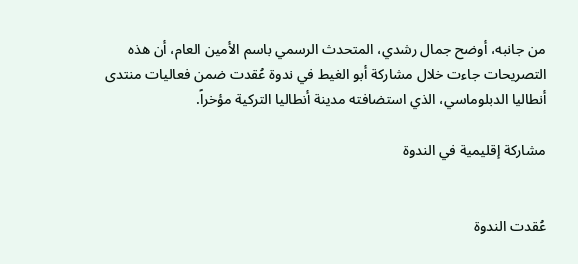من جانبه، أوضح جمال رشدي، المتحدث الرسمي باسم الأمين العام، أن هذه التصريحات جاءت خلال مشاركة أبو الغيط في ندوة عُقدت ضمن فعاليات منتدى أنطاليا الدبلوماسي، الذي استضافته مدينة أنطاليا التركية مؤخراً.

مشاركة إقليمية في الندوة


عُقدت الندوة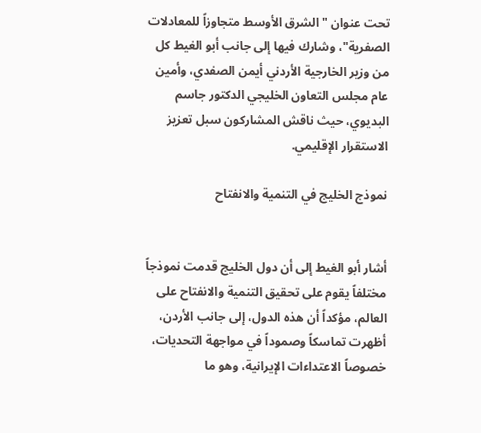تحت عنوان "الشرق الأوسط متجاوزاً للمعادلات الصفرية"، وشارك فيها إلى جانب أبو الغيط كل من وزير الخارجية الأردني أيمن الصفدي، وأمين عام مجلس التعاون الخليجي الدكتور جاسم البديوي، حيث ناقش المشاركون سبل تعزيز الاستقرار الإقليمي.

نموذج الخليج في التنمية والانفتاح


أشار أبو الغيط إلى أن دول الخليج قدمت نموذجاً مختلفاً يقوم على تحقيق التنمية والانفتاح على العالم، مؤكداً أن هذه الدول، إلى جانب الأردن، أظهرت تماسكاً وصموداً في مواجهة التحديات، خصوصاً الاعتداءات الإيرانية، وهو ما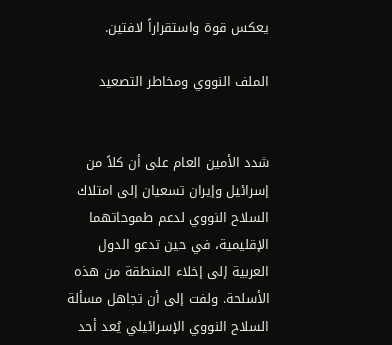يعكس قوة واستقراراً لافتين.

الملف النووي ومخاطر التصعيد


شدد الأمين العام على أن كلاً من إسرائيل وإيران تسعيان إلى امتلاك السلاح النووي لدعم طموحاتهما الإقليمية، في حين تدعو الدول العربية إلى إخلاء المنطقة من هذه الأسلحة. ولفت إلى أن تجاهل مسألة السلاح النووي الإسرائيلي يُعد أحد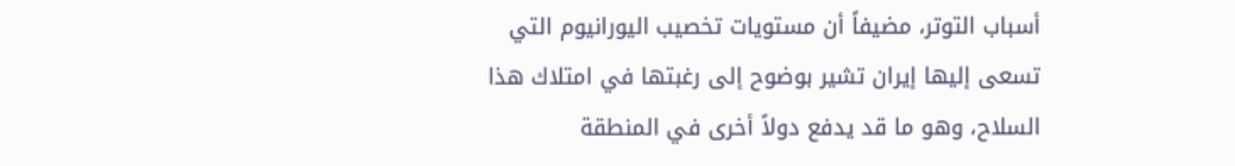أسباب التوتر، مضيفاً أن مستويات تخصيب اليورانيوم التي تسعى إليها إيران تشير بوضوح إلى رغبتها في امتلاك هذا السلاح، وهو ما قد يدفع دولاً أخرى في المنطقة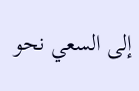إلى السعي نحو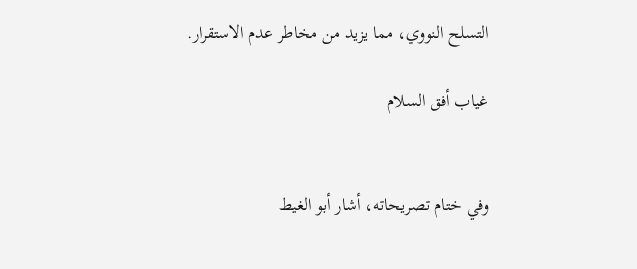التسلح النووي، مما يزيد من مخاطر عدم الاستقرار.

غياب أفق السلام


وفي ختام تصريحاته، أشار أبو الغيط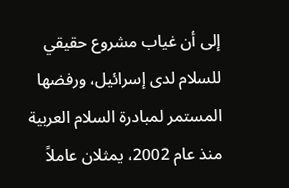إلى أن غياب مشروع حقيقي للسلام لدى إسرائيل، ورفضها المستمر لمبادرة السلام العربية منذ عام 2002، يمثلان عاملاً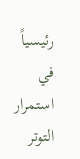رئيسياً في استمرار التوتر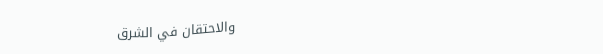والاحتقان في الشرق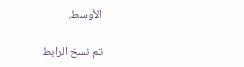الأوسط.

تم نسخ الرابط